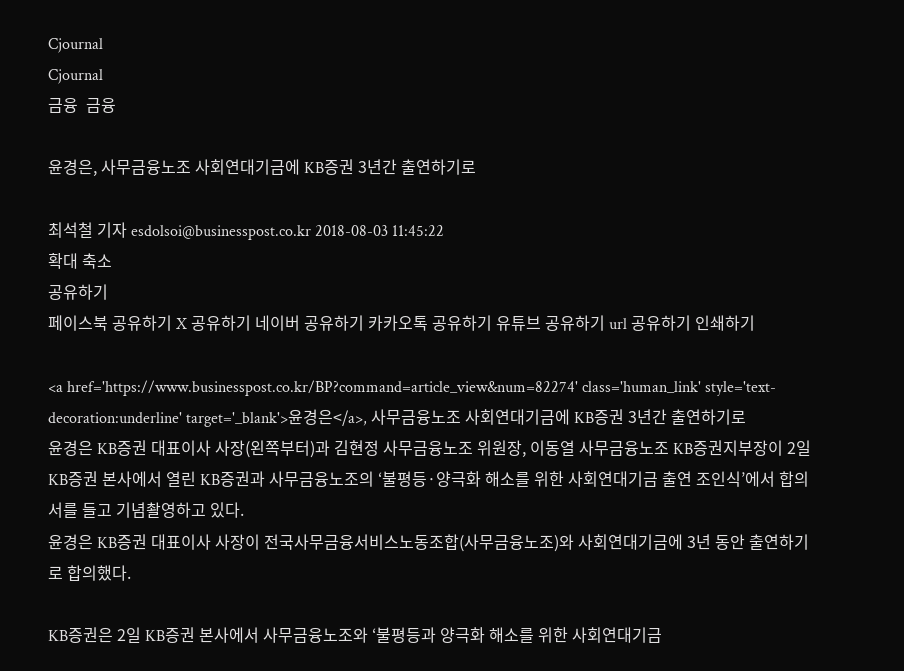Cjournal
Cjournal
금융  금융

윤경은, 사무금융노조 사회연대기금에 KB증권 3년간 출연하기로

최석철 기자 esdolsoi@businesspost.co.kr 2018-08-03 11:45:22
확대 축소
공유하기
페이스북 공유하기 X 공유하기 네이버 공유하기 카카오톡 공유하기 유튜브 공유하기 url 공유하기 인쇄하기

<a href='https://www.businesspost.co.kr/BP?command=article_view&num=82274' class='human_link' style='text-decoration:underline' target='_blank'>윤경은</a>, 사무금융노조 사회연대기금에 KB증권 3년간 출연하기로
윤경은 KB증권 대표이사 사장(왼쪽부터)과 김현정 사무금융노조 위원장, 이동열 사무금융노조 KB증권지부장이 2일 KB증권 본사에서 열린 KB증권과 사무금융노조의 ‘불평등·양극화 해소를 위한 사회연대기금 출연 조인식’에서 합의서를 들고 기념촬영하고 있다.
윤경은 KB증권 대표이사 사장이 전국사무금융서비스노동조합(사무금융노조)와 사회연대기금에 3년 동안 출연하기로 합의했다.

KB증권은 2일 KB증권 본사에서 사무금융노조와 ‘불평등과 양극화 해소를 위한 사회연대기금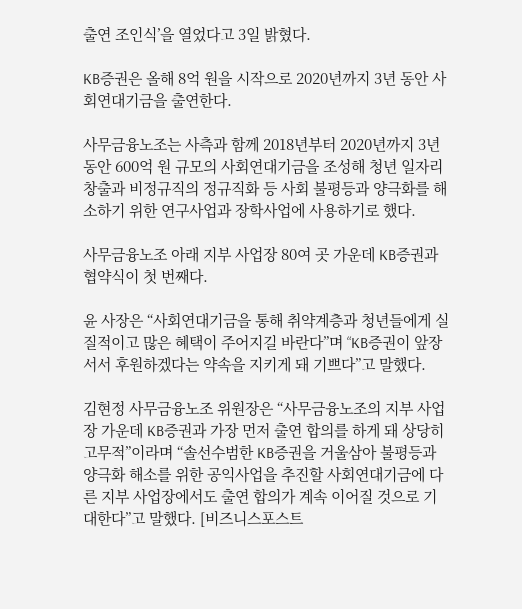출연 조인식’을 열었다고 3일 밝혔다.

KB증권은 올해 8억 원을 시작으로 2020년까지 3년 동안 사회연대기금을 출연한다.

사무금융노조는 사측과 함께 2018년부터 2020년까지 3년 동안 600억 원 규모의 사회연대기금을 조성해 청년 일자리 창출과 비정규직의 정규직화 등 사회 불평등과 양극화를 해소하기 위한 연구사업과 장학사업에 사용하기로 했다.

사무금융노조 아래 지부 사업장 80여 곳 가운데 KB증권과 협약식이 첫 번째다.

윤 사장은 “사회연대기금을 통해 취약계층과 청년들에게 실질적이고 많은 혜택이 주어지길 바란다”며 “KB증권이 앞장서서 후원하겠다는 약속을 지키게 돼 기쁘다”고 말했다.

김현정 사무금융노조 위원장은 “사무금융노조의 지부 사업장 가운데 KB증권과 가장 먼저 출연 합의를 하게 돼 상당히 고무적”이라며 “솔선수범한 KB증권을 거울삼아 불평등과 양극화 해소를 위한 공익사업을 추진할 사회연대기금에 다른 지부 사업장에서도 출연 합의가 계속 이어질 것으로 기대한다”고 말했다. [비즈니스포스트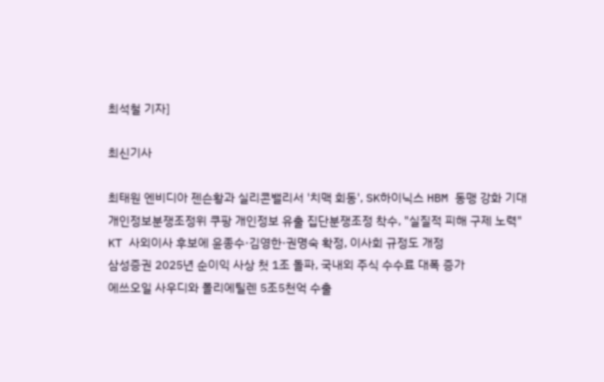최석철 기자]

최신기사

최태원 엔비디아 젠슨황과 실리콘밸리서 '치맥 회동', SK하이닉스 HBM 동맹 강화 기대
개인정보분쟁조정위 쿠팡 개인정보 유출 집단분쟁조정 착수, "실질적 피해 구제 노력"
KT 사외이사 후보에 윤종수·김영한·권명숙 확정, 이사회 규정도 개정
삼성증권 2025년 순이익 사상 첫 1조 돌파, 국내외 주식 수수료 대폭 증가
에쓰오일 사우디와 폴리에틸렌 5조5천억 수출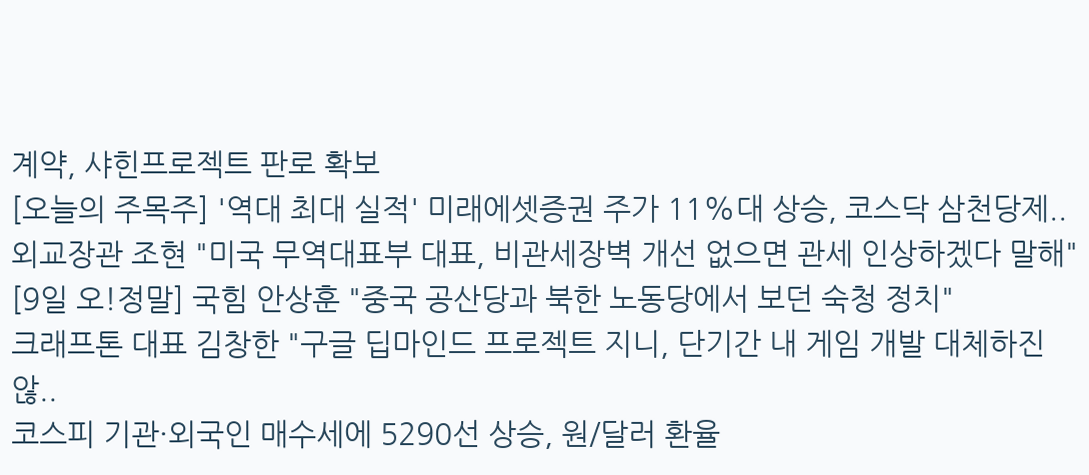계약, 샤힌프로젝트 판로 확보
[오늘의 주목주] '역대 최대 실적' 미래에셋증권 주가 11%대 상승, 코스닥 삼천당제..
외교장관 조현 "미국 무역대표부 대표, 비관세장벽 개선 없으면 관세 인상하겠다 말해"
[9일 오!정말] 국힘 안상훈 "중국 공산당과 북한 노동당에서 보던 숙청 정치"
크래프톤 대표 김창한 "구글 딥마인드 프로젝트 지니, 단기간 내 게임 개발 대체하진 않..
코스피 기관·외국인 매수세에 5290선 상승, 원/달러 환율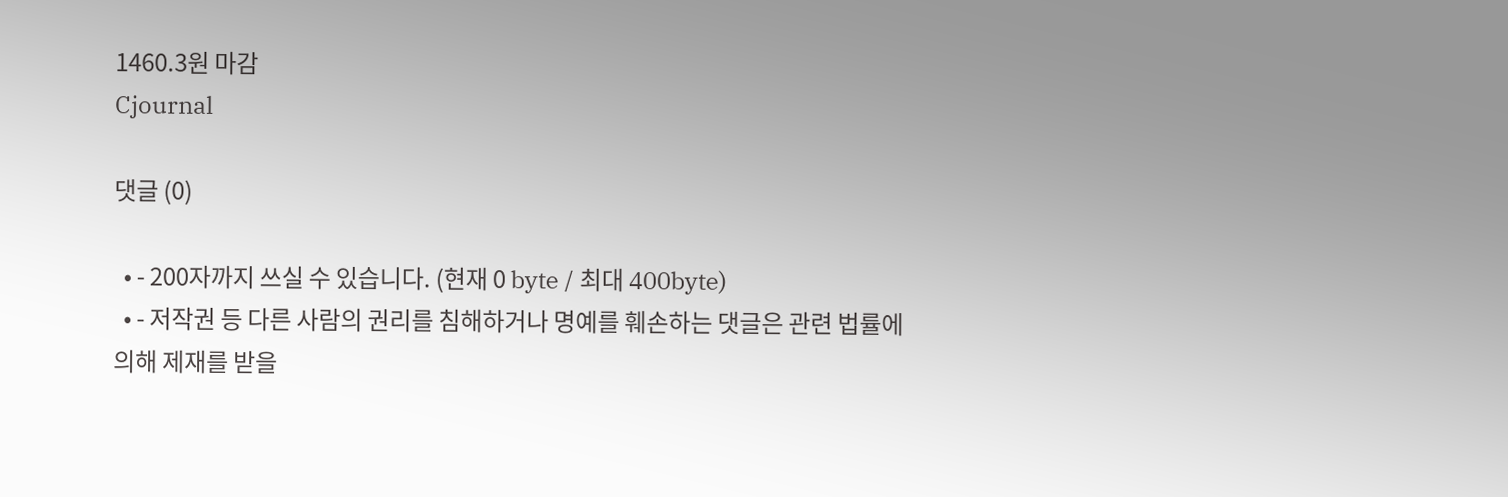1460.3원 마감
Cjournal

댓글 (0)

  • - 200자까지 쓰실 수 있습니다. (현재 0 byte / 최대 400byte)
  • - 저작권 등 다른 사람의 권리를 침해하거나 명예를 훼손하는 댓글은 관련 법률에 의해 제재를 받을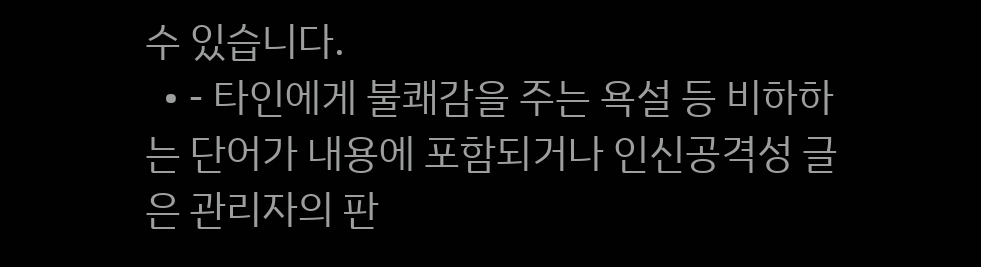수 있습니다.
  • - 타인에게 불쾌감을 주는 욕설 등 비하하는 단어가 내용에 포함되거나 인신공격성 글은 관리자의 판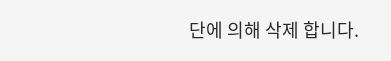단에 의해 삭제 합니다.